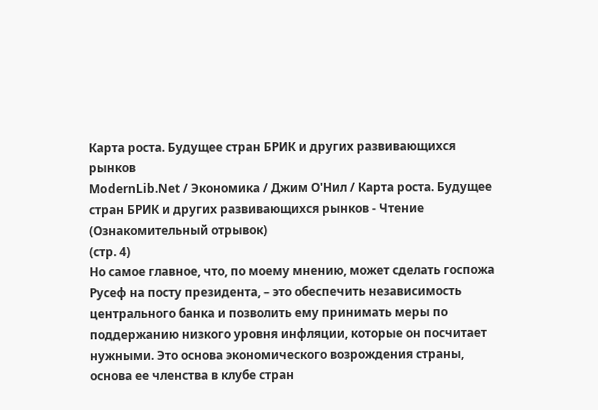Карта роста. Будущее стран БРИК и других развивающихся рынков
ModernLib.Net / Экономика / Джим О'Нил / Карта роста. Будущее стран БРИК и других развивающихся рынков - Чтение
(Ознакомительный отрывок)
(стр. 4)
Но самое главное, что, по моему мнению, может сделать госпожа Русеф на посту президента, – это обеспечить независимость центрального банка и позволить ему принимать меры по поддержанию низкого уровня инфляции, которые он посчитает нужными. Это основа экономического возрождения страны, основа ее членства в клубе стран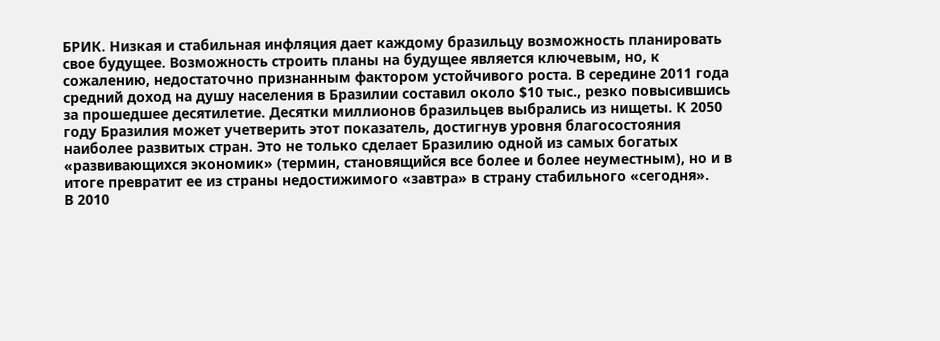БРИК. Низкая и стабильная инфляция дает каждому бразильцу возможность планировать свое будущее. Возможность строить планы на будущее является ключевым, но, к сожалению, недостаточно признанным фактором устойчивого роста. В середине 2011 года средний доход на душу населения в Бразилии составил около $10 тыс., резко повысившись за прошедшее десятилетие. Десятки миллионов бразильцев выбрались из нищеты. К 2050 году Бразилия может учетверить этот показатель, достигнув уровня благосостояния наиболее развитых стран. Это не только сделает Бразилию одной из самых богатых «развивающихся экономик» (термин, становящийся все более и более неуместным), но и в итоге превратит ее из страны недостижимого «завтра» в страну стабильного «сегодня».
В 2010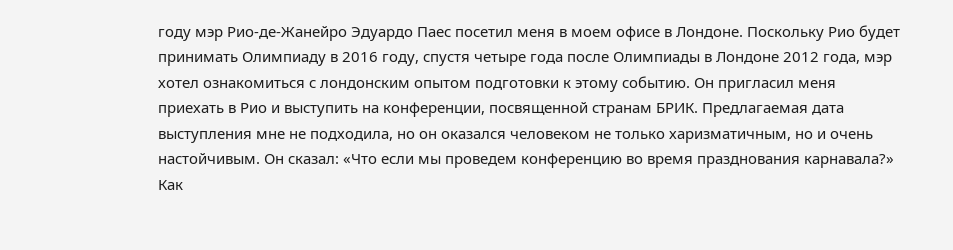году мэр Рио-де-Жанейро Эдуардо Паес посетил меня в моем офисе в Лондоне. Поскольку Рио будет принимать Олимпиаду в 2016 году, спустя четыре года после Олимпиады в Лондоне 2012 года, мэр хотел ознакомиться с лондонским опытом подготовки к этому событию. Он пригласил меня приехать в Рио и выступить на конференции, посвященной странам БРИК. Предлагаемая дата выступления мне не подходила, но он оказался человеком не только харизматичным, но и очень настойчивым. Он сказал: «Что если мы проведем конференцию во время празднования карнавала?» Как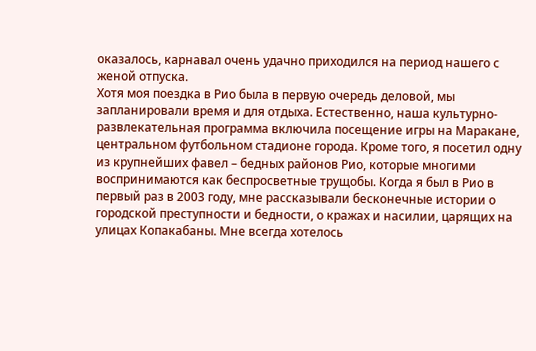оказалось, карнавал очень удачно приходился на период нашего с женой отпуска.
Хотя моя поездка в Рио была в первую очередь деловой, мы запланировали время и для отдыха. Естественно, наша культурно-развлекательная программа включила посещение игры на Маракане, центральном футбольном стадионе города. Кроме того, я посетил одну из крупнейших фавел – бедных районов Рио, которые многими воспринимаются как беспросветные трущобы. Когда я был в Рио в первый раз в 2003 году, мне рассказывали бесконечные истории о городской преступности и бедности, о кражах и насилии, царящих на улицах Копакабаны. Мне всегда хотелось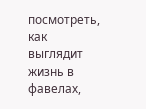посмотреть, как выглядит жизнь в фавелах,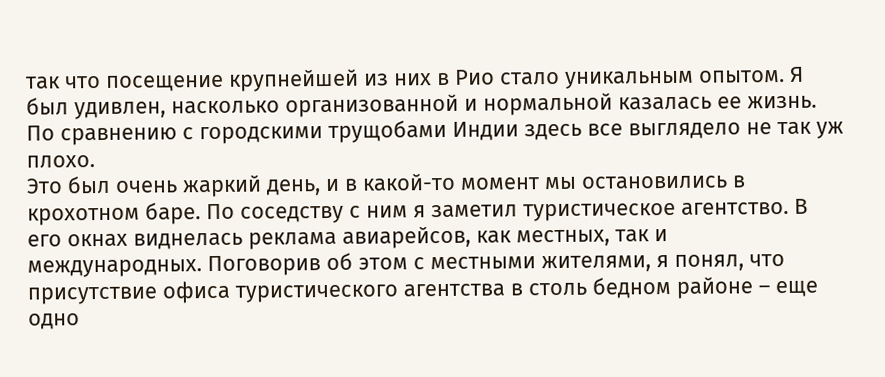так что посещение крупнейшей из них в Рио стало уникальным опытом. Я был удивлен, насколько организованной и нормальной казалась ее жизнь. По сравнению с городскими трущобами Индии здесь все выглядело не так уж плохо.
Это был очень жаркий день, и в какой-то момент мы остановились в крохотном баре. По соседству с ним я заметил туристическое агентство. В его окнах виднелась реклама авиарейсов, как местных, так и международных. Поговорив об этом с местными жителями, я понял, что присутствие офиса туристического агентства в столь бедном районе – еще одно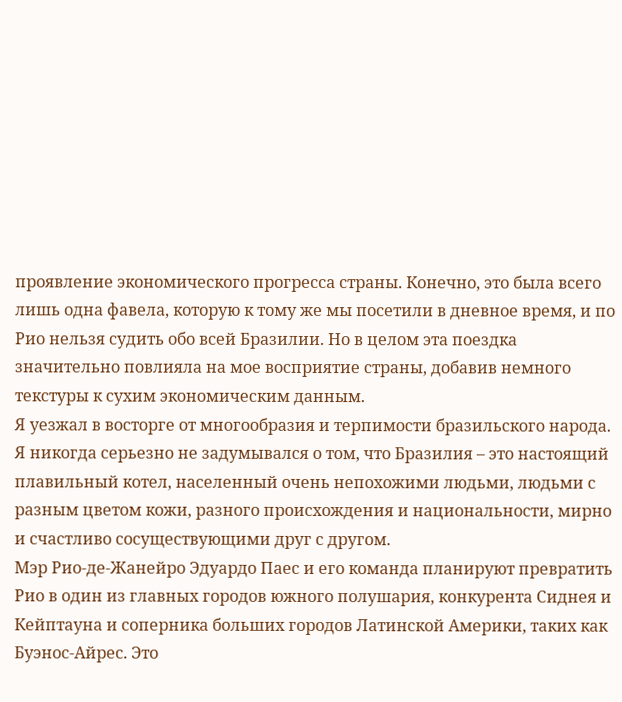проявление экономического прогресса страны. Конечно, это была всего лишь одна фавела, которую к тому же мы посетили в дневное время, и по Рио нельзя судить обо всей Бразилии. Но в целом эта поездка значительно повлияла на мое восприятие страны, добавив немного текстуры к сухим экономическим данным.
Я уезжал в восторге от многообразия и терпимости бразильского народа. Я никогда серьезно не задумывался о том, что Бразилия – это настоящий плавильный котел, населенный очень непохожими людьми, людьми с разным цветом кожи, разного происхождения и национальности, мирно и счастливо сосуществующими друг с другом.
Мэр Рио-де-Жанейро Эдуардо Паес и его команда планируют превратить Рио в один из главных городов южного полушария, конкурента Сиднея и Кейптауна и соперника больших городов Латинской Америки, таких как Буэнос-Айрес. Это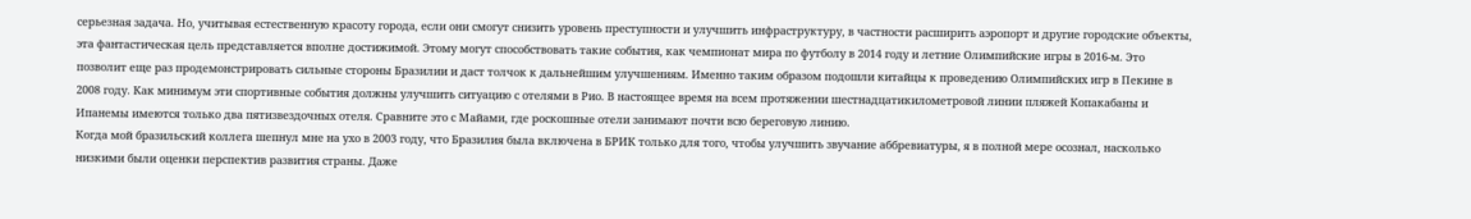серьезная задача. Но, учитывая естественную красоту города, если они смогут снизить уровень преступности и улучшить инфраструктуру, в частности расширить аэропорт и другие городские объекты, эта фантастическая цель представляется вполне достижимой. Этому могут способствовать такие события, как чемпионат мира по футболу в 2014 году и летние Олимпийские игры в 2016-м. Это позволит еще раз продемонстрировать сильные стороны Бразилии и даст толчок к дальнейшим улучшениям. Именно таким образом подошли китайцы к проведению Олимпийских игр в Пекине в 2008 году. Как минимум эти спортивные события должны улучшить ситуацию с отелями в Рио. В настоящее время на всем протяжении шестнадцатикилометровой линии пляжей Копакабаны и Ипанемы имеются только два пятизвездочных отеля. Сравните это с Майами, где роскошные отели занимают почти всю береговую линию.
Когда мой бразильский коллега шепнул мне на ухо в 2003 году, что Бразилия была включена в БРИК только для того, чтобы улучшить звучание аббревиатуры, я в полной мере осознал, насколько низкими были оценки перспектив развития страны. Даже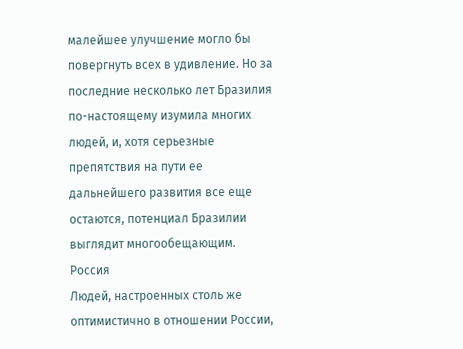малейшее улучшение могло бы повергнуть всех в удивление. Но за последние несколько лет Бразилия по-настоящему изумила многих людей, и, хотя серьезные препятствия на пути ее дальнейшего развития все еще остаются, потенциал Бразилии выглядит многообещающим.
Россия
Людей, настроенных столь же оптимистично в отношении России,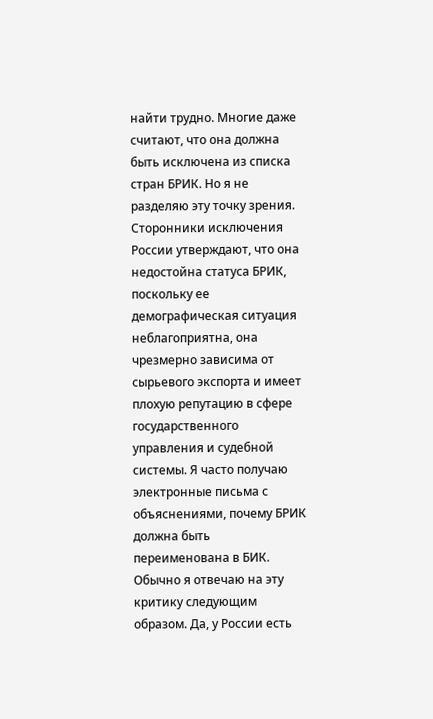найти трудно. Многие даже считают, что она должна быть исключена из списка стран БРИК. Но я не разделяю эту точку зрения. Сторонники исключения России утверждают, что она недостойна статуса БРИК, поскольку ее демографическая ситуация неблагоприятна, она чрезмерно зависима от сырьевого экспорта и имеет плохую репутацию в сфере государственного управления и судебной системы. Я часто получаю электронные письма с объяснениями, почему БРИК должна быть переименована в БИК.
Обычно я отвечаю на эту критику следующим образом. Да, у России есть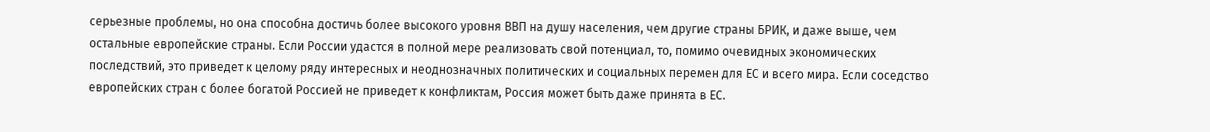серьезные проблемы, но она способна достичь более высокого уровня ВВП на душу населения, чем другие страны БРИК, и даже выше, чем остальные европейские страны. Если России удастся в полной мере реализовать свой потенциал, то, помимо очевидных экономических последствий, это приведет к целому ряду интересных и неоднозначных политических и социальных перемен для ЕС и всего мира. Если соседство европейских стран с более богатой Россией не приведет к конфликтам, Россия может быть даже принята в ЕС.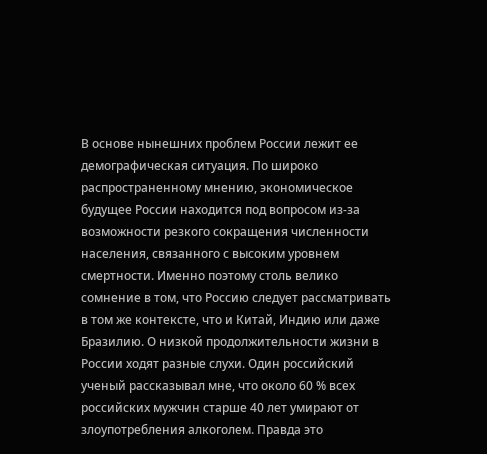В основе нынешних проблем России лежит ее демографическая ситуация. По широко распространенному мнению, экономическое будущее России находится под вопросом из-за возможности резкого сокращения численности населения, связанного с высоким уровнем смертности. Именно поэтому столь велико сомнение в том, что Россию следует рассматривать в том же контексте, что и Китай, Индию или даже Бразилию. О низкой продолжительности жизни в России ходят разные слухи. Один российский ученый рассказывал мне, что около 60 % всех российских мужчин старше 40 лет умирают от злоупотребления алкоголем. Правда это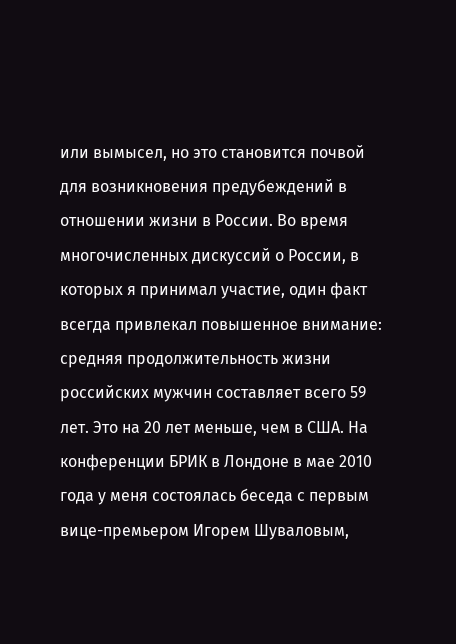или вымысел, но это становится почвой для возникновения предубеждений в отношении жизни в России. Во время многочисленных дискуссий о России, в которых я принимал участие, один факт всегда привлекал повышенное внимание: средняя продолжительность жизни российских мужчин составляет всего 59 лет. Это на 20 лет меньше, чем в США. На конференции БРИК в Лондоне в мае 2010 года у меня состоялась беседа с первым вице-премьером Игорем Шуваловым,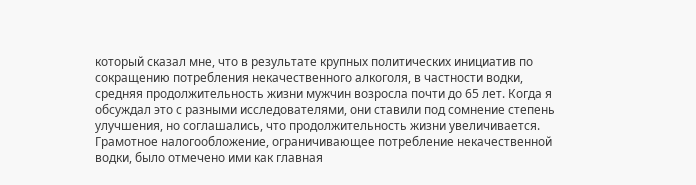который сказал мне, что в результате крупных политических инициатив по сокращению потребления некачественного алкоголя, в частности водки, средняя продолжительность жизни мужчин возросла почти до 65 лет. Когда я обсуждал это с разными исследователями, они ставили под сомнение степень улучшения, но соглашались, что продолжительность жизни увеличивается. Грамотное налогообложение, ограничивающее потребление некачественной водки, было отмечено ими как главная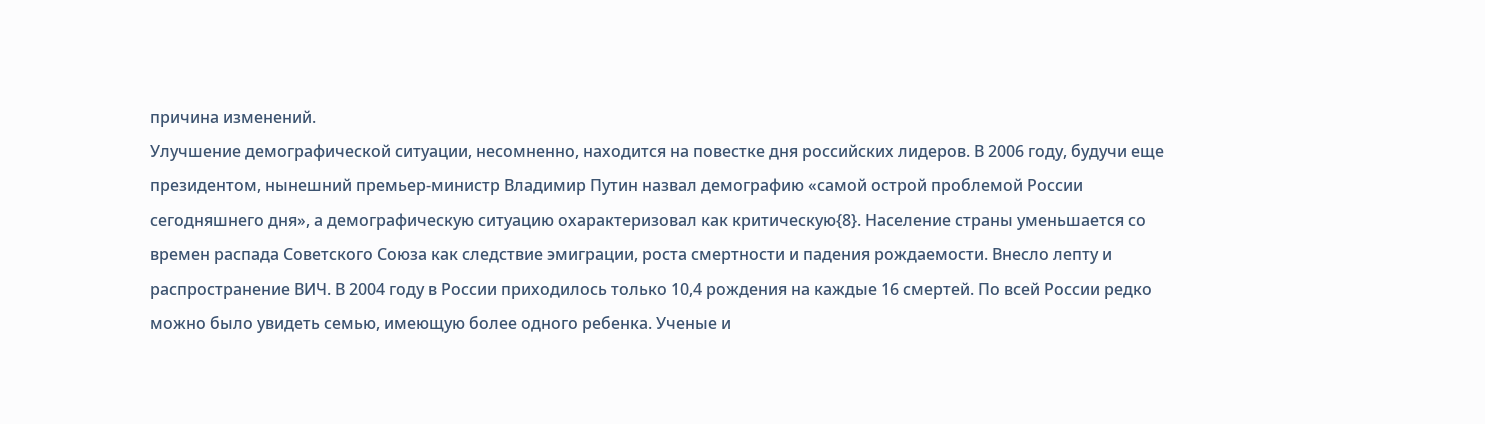причина изменений.
Улучшение демографической ситуации, несомненно, находится на повестке дня российских лидеров. В 2006 году, будучи еще президентом, нынешний премьер-министр Владимир Путин назвал демографию «самой острой проблемой России сегодняшнего дня», а демографическую ситуацию охарактеризовал как критическую{8}. Население страны уменьшается со времен распада Советского Союза как следствие эмиграции, роста смертности и падения рождаемости. Внесло лепту и распространение ВИЧ. В 2004 году в России приходилось только 10,4 рождения на каждые 16 смертей. По всей России редко можно было увидеть семью, имеющую более одного ребенка. Ученые и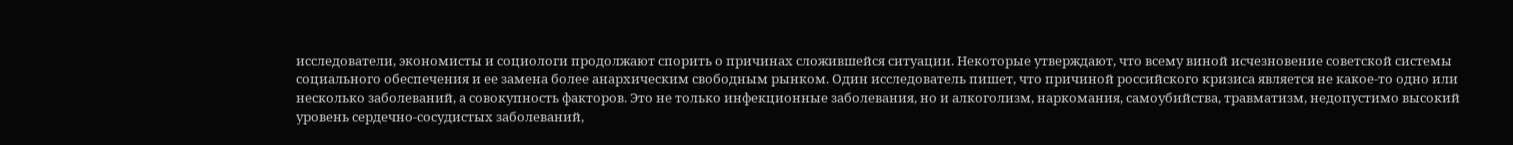исследователи, экономисты и социологи продолжают спорить о причинах сложившейся ситуации. Некоторые утверждают, что всему виной исчезновение советской системы социального обеспечения и ее замена более анархическим свободным рынком. Один исследователь пишет, что причиной российского кризиса является не какое-то одно или несколько заболеваний, а совокупность факторов. Это не только инфекционные заболевания, но и алкоголизм, наркомания, самоубийства, травматизм, недопустимо высокий уровень сердечно-сосудистых заболеваний,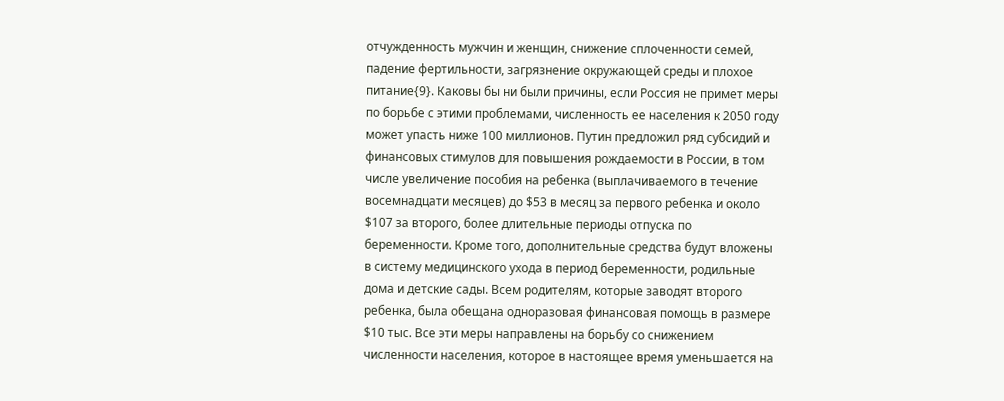отчужденность мужчин и женщин, снижение сплоченности семей, падение фертильности, загрязнение окружающей среды и плохое питание{9}. Каковы бы ни были причины, если Россия не примет меры по борьбе с этими проблемами, численность ее населения к 2050 году может упасть ниже 100 миллионов. Путин предложил ряд субсидий и финансовых стимулов для повышения рождаемости в России, в том числе увеличение пособия на ребенка (выплачиваемого в течение восемнадцати месяцев) до $53 в месяц за первого ребенка и около $107 за второго, более длительные периоды отпуска по беременности. Кроме того, дополнительные средства будут вложены в систему медицинского ухода в период беременности, родильные дома и детские сады. Всем родителям, которые заводят второго ребенка, была обещана одноразовая финансовая помощь в размере $10 тыс. Все эти меры направлены на борьбу со снижением численности населения, которое в настоящее время уменьшается на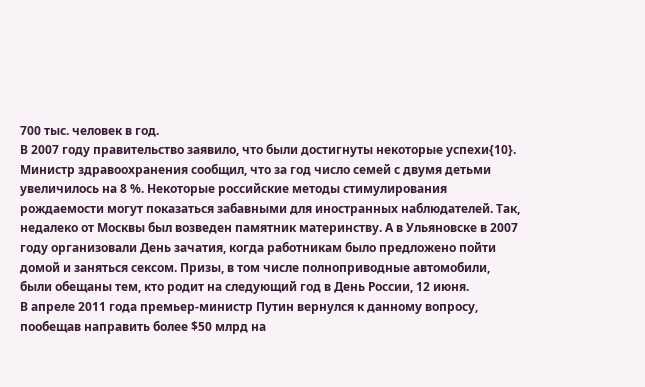700 тыс. человек в год.
В 2007 году правительство заявило, что были достигнуты некоторые успехи{10}. Министр здравоохранения сообщил, что за год число семей с двумя детьми увеличилось на 8 %. Некоторые российские методы стимулирования рождаемости могут показаться забавными для иностранных наблюдателей. Так, недалеко от Москвы был возведен памятник материнству. А в Ульяновске в 2007 году организовали День зачатия, когда работникам было предложено пойти домой и заняться сексом. Призы, в том числе полноприводные автомобили, были обещаны тем, кто родит на следующий год в День России, 12 июня.
В апреле 2011 года премьер-министр Путин вернулся к данному вопросу, пообещав направить более $50 млрд на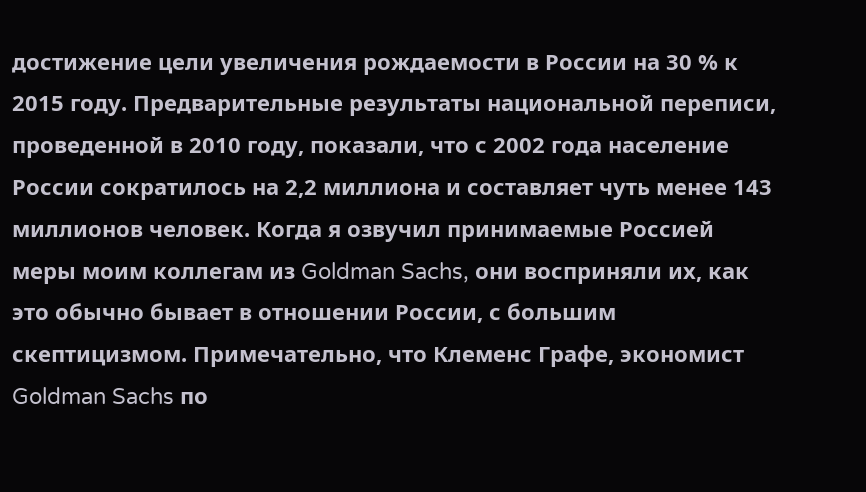достижение цели увеличения рождаемости в России на 30 % к 2015 году. Предварительные результаты национальной переписи, проведенной в 2010 году, показали, что с 2002 года население России сократилось на 2,2 миллиона и составляет чуть менее 143 миллионов человек. Когда я озвучил принимаемые Россией меры моим коллегам из Goldman Sachs, они восприняли их, как это обычно бывает в отношении России, с большим скептицизмом. Примечательно, что Клеменс Графе, экономист Goldman Sachs по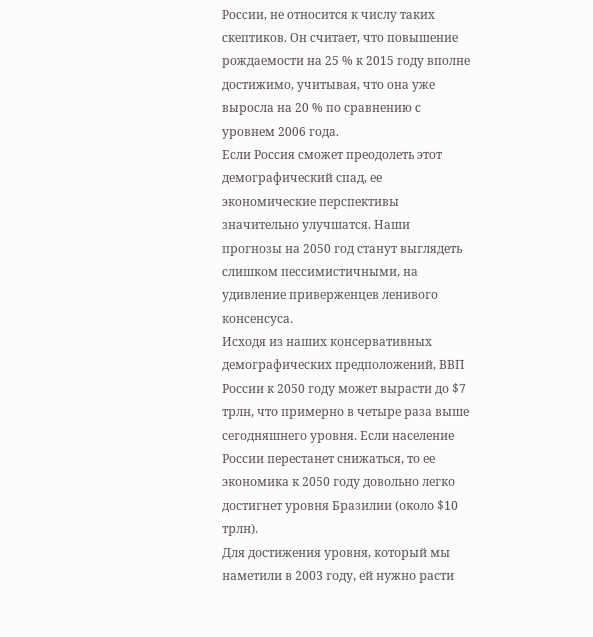России, не относится к числу таких скептиков. Он считает, что повышение рождаемости на 25 % к 2015 году вполне достижимо, учитывая, что она уже выросла на 20 % по сравнению с уровнем 2006 года.
Если Россия сможет преодолеть этот демографический спад, ее экономические перспективы значительно улучшатся. Наши прогнозы на 2050 год станут выглядеть слишком пессимистичными, на удивление приверженцев ленивого консенсуса.
Исходя из наших консервативных демографических предположений, ВВП России к 2050 году может вырасти до $7 трлн, что примерно в четыре раза выше сегодняшнего уровня. Если население России перестанет снижаться, то ее экономика к 2050 году довольно легко достигнет уровня Бразилии (около $10 трлн).
Для достижения уровня, который мы наметили в 2003 году, ей нужно расти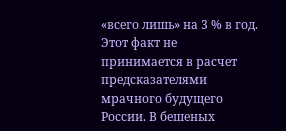«всего лишь» на 3 % в год. Этот факт не принимается в расчет предсказателями мрачного будущего России. В бешеных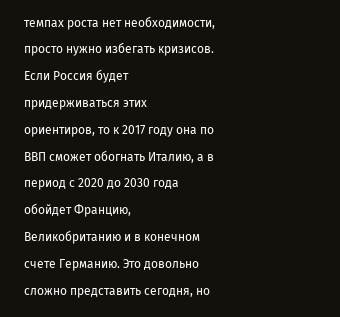темпах роста нет необходимости, просто нужно избегать кризисов. Если Россия будет придерживаться этих ориентиров, то к 2017 году она по ВВП сможет обогнать Италию, а в период с 2020 до 2030 года обойдет Францию, Великобританию и в конечном счете Германию. Это довольно сложно представить сегодня, но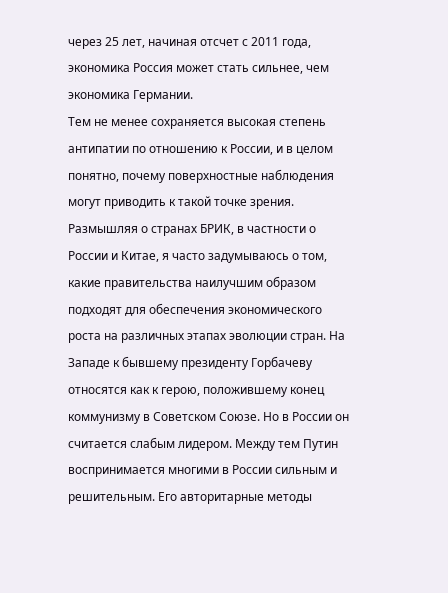через 25 лет, начиная отсчет с 2011 года, экономика Россия может стать сильнее, чем экономика Германии.
Тем не менее сохраняется высокая степень антипатии по отношению к России, и в целом понятно, почему поверхностные наблюдения могут приводить к такой точке зрения. Размышляя о странах БРИК, в частности о России и Китае, я часто задумываюсь о том, какие правительства наилучшим образом подходят для обеспечения экономического роста на различных этапах эволюции стран. На Западе к бывшему президенту Горбачеву относятся как к герою, положившему конец коммунизму в Советском Союзе. Но в России он считается слабым лидером. Между тем Путин воспринимается многими в России сильным и решительным. Его авторитарные методы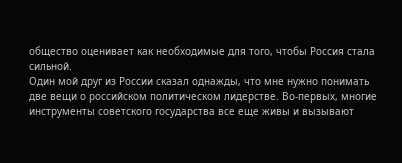общество оценивает как необходимые для того, чтобы Россия стала сильной.
Один мой друг из России сказал однажды, что мне нужно понимать две вещи о российском политическом лидерстве. Во-первых, многие инструменты советского государства все еще живы и вызывают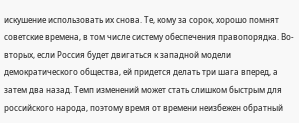искушение использовать их снова. Те, кому за сорок, хорошо помнят советские времена, в том числе систему обеспечения правопорядка. Во-вторых, если Россия будет двигаться к западной модели демократического общества, ей придется делать три шага вперед, а затем два назад. Темп изменений может стать слишком быстрым для российского народа, поэтому время от времени неизбежен обратный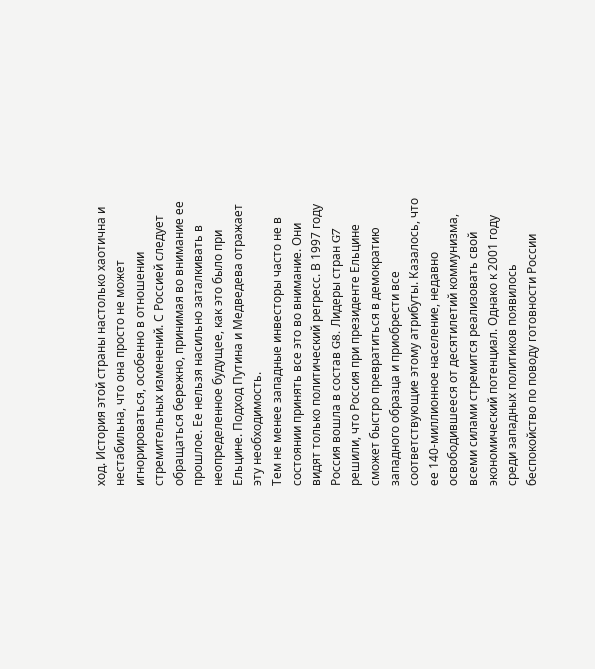ход. История этой страны настолько хаотична и нестабильна, что она просто не может игнорироваться, особенно в отношении стремительных изменений. С Россией следует обращаться бережно, принимая во внимание ее прошлое. Ее нельзя насильно заталкивать в неопределенное будущее, как это было при Ельцине. Подход Путина и Медведева отражает эту необходимость.
Тем не менее западные инвесторы часто не в состоянии принять все это во внимание. Они видят только политический регресс. В 1997 году Россия вошла в состав G8. Лидеры стран G7 решили, что Россия при президенте Ельцине сможет быстро превратиться в демократию западного образца и приобрести все соответствующие этому атрибуты. Казалось, что ее 140-миллионное население, недавно освободившееся от десятилетий коммунизма, всеми силами стремится реализовать свой экономический потенциал. Однако к 2001 году среди западных политиков появилось беспокойство по поводу готовности России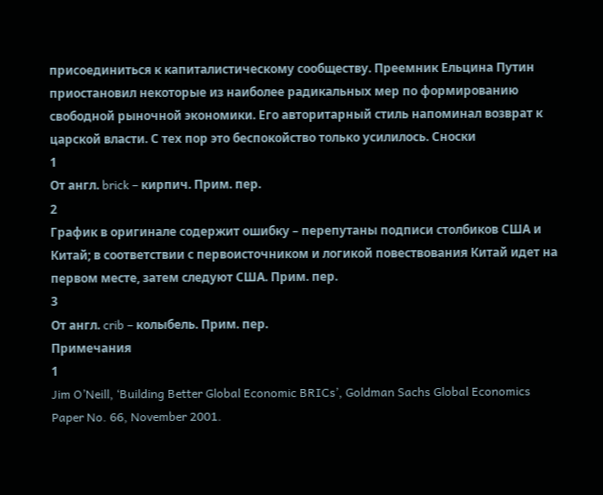присоединиться к капиталистическому сообществу. Преемник Ельцина Путин приостановил некоторые из наиболее радикальных мер по формированию свободной рыночной экономики. Его авторитарный стиль напоминал возврат к царской власти. С тех пор это беспокойство только усилилось. Сноски
1
От англ. brick – кирпич. Прим. пер.
2
График в оригинале содержит ошибку – перепутаны подписи столбиков США и Китай; в соответствии с первоисточником и логикой повествования Китай идет на первом месте, затем следуют США. Прим. пер.
3
От англ. crib – колыбель. Прим. пер.
Примечания
1
Jim O’Neill, ‘Building Better Global Economic BRICs’, Goldman Sachs Global Economics Paper No. 66, November 2001.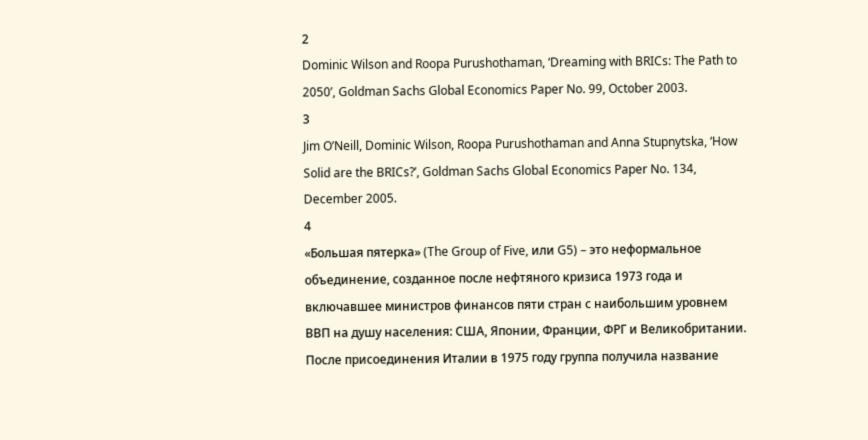2
Dominic Wilson and Roopa Purushothaman, ‘Dreaming with BRICs: The Path to 2050’, Goldman Sachs Global Economics Paper No. 99, October 2003.
3
Jim O’Neill, Dominic Wilson, Roopa Purushothaman and Anna Stupnytska, ‘How Solid are the BRICs?’, Goldman Sachs Global Economics Paper No. 134, December 2005.
4
«Большая пятерка» (The Group of Five, или G5) – это неформальное объединение, созданное после нефтяного кризиса 1973 года и включавшее министров финансов пяти стран с наибольшим уровнем ВВП на душу населения: США, Японии, Франции, ФРГ и Великобритании. После присоединения Италии в 1975 году группа получила название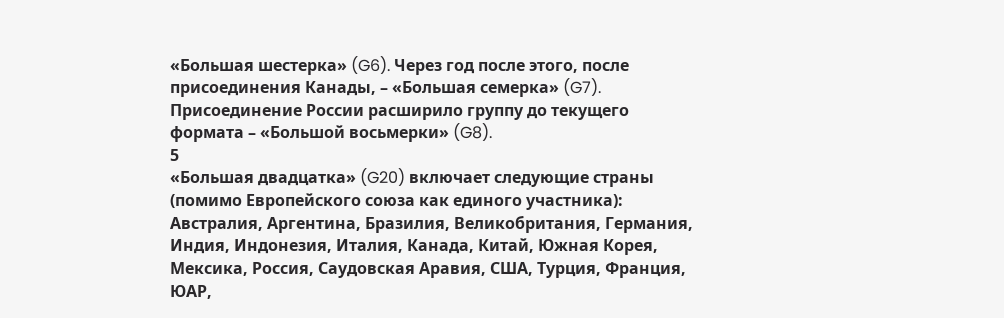«Большая шестерка» (G6). Через год после этого, после присоединения Канады, – «Большая семерка» (G7). Присоединение России расширило группу до текущего формата – «Большой восьмерки» (G8).
5
«Большая двадцатка» (G20) включает следующие страны (помимо Европейского союза как единого участника): Австралия, Аргентина, Бразилия, Великобритания, Германия, Индия, Индонезия, Италия, Канада, Китай, Южная Корея, Мексика, Россия, Саудовская Аравия, США, Турция, Франция, ЮАР,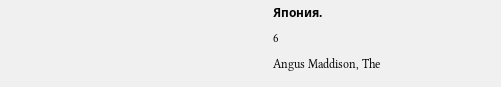Япония.
6
Angus Maddison, The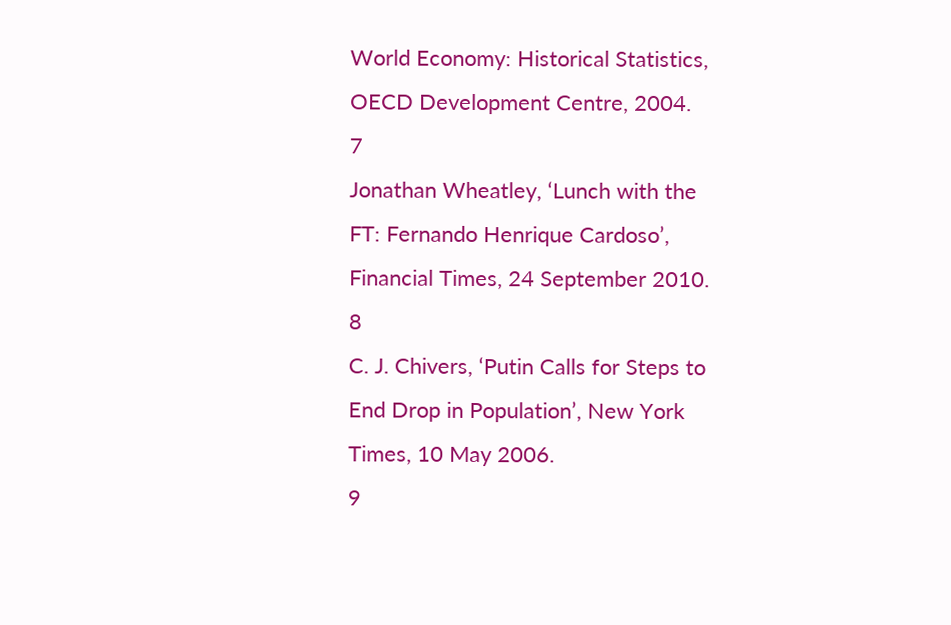World Economy: Historical Statistics, OECD Development Centre, 2004.
7
Jonathan Wheatley, ‘Lunch with the FT: Fernando Henrique Cardoso’, Financial Times, 24 September 2010.
8
C. J. Chivers, ‘Putin Calls for Steps to End Drop in Population’, New York Times, 10 May 2006.
9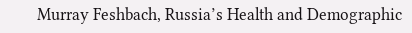Murray Feshbach, Russia’s Health and Demographic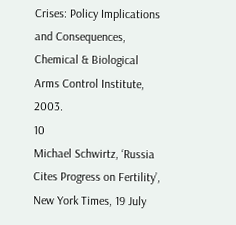Crises: Policy Implications and Consequences, Chemical & Biological Arms Control Institute, 2003.
10
Michael Schwirtz, ‘Russia Cites Progress on Fertility’, New York Times, 19 July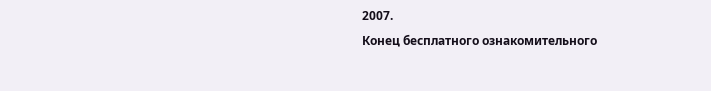2007.
Конец бесплатного ознакомительного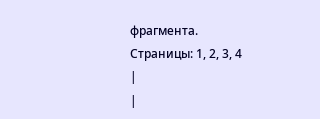фрагмента.
Страницы: 1, 2, 3, 4
|
|